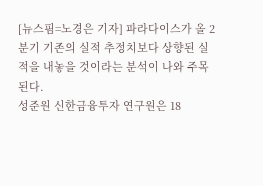[뉴스핌=노경은 기자] 파라다이스가 올 2분기 기존의 실적 추정치보다 상향된 실적을 내놓을 것이라는 분석이 나와 주목된다.
성준원 신한금융투자 연구원은 18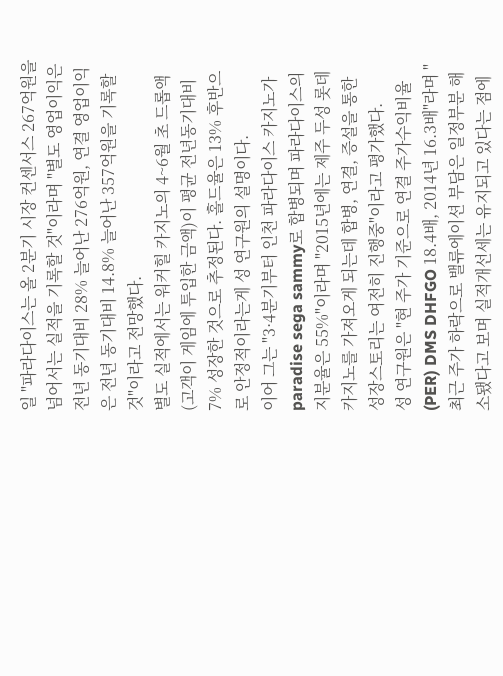일 "파라다이스는 올 2분기 시장 컨센서스 267억원을 넘어서는 실적을 기록할 것"이라며 "별도 영업이익은 전년 동기대비 28% 늘어난 276억원, 연결 영업이익은 전년 동기대비 14.8% 늘어난 357억원을 기록할 것"이라고 전망했다.
별도 실적에서는 워커힐 카지노의 4~6월 초 드롭액(고객이 게임에 투입한 금액)이 평균 전년동기대비 7% 성장한 것으로 추정된다. 홀드율은 13% 후반으로 안정적이라는게 성 연구원의 설명이다.
이어 그는 "3·4분기부터 인천 파라다이스 카지노가 paradise sega sammy로 합병되며 파라다이스의 지분율은 55%"이라며 "2015년에는 제주 두성 롯데 카지노를 가져오게 되는데 합병, 연결, 증설을 통한 성장스토리는 여전히 진행중"이라고 평가했다.
성 연구원은 "현 주가 기준으로 연결 주가수익비율(PER) DMS DHFGO 18.4배, 2014년 16.3배"라며 "최근 주가 하락으로 밸류에이션 부담은 일정부분 해소됐다고 보며 실적개선세는 유지되고 있다는 점에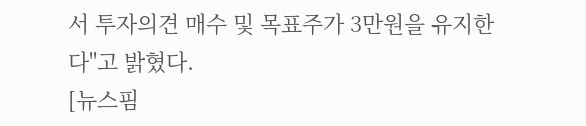서 투자의견 매수 및 목표주가 3만원을 유지한다"고 밝혔다.
[뉴스핌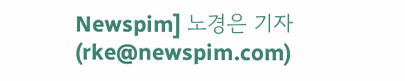Newspim] 노경은 기자 (rke@newspim.com)